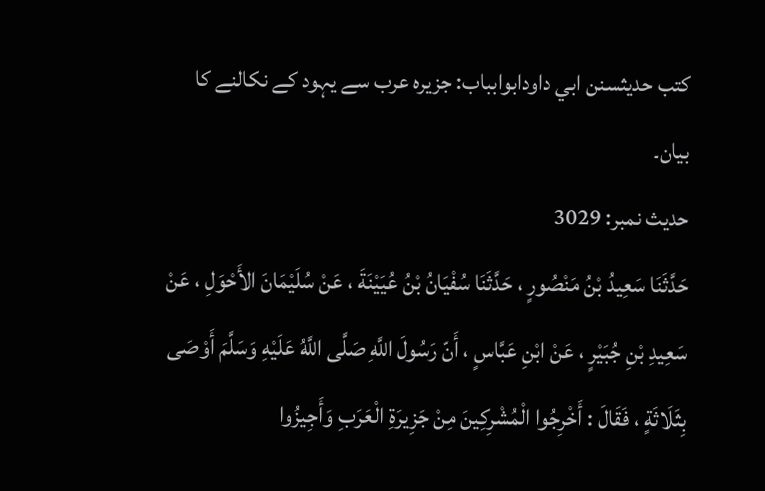کتب حدیثسنن ابي داودابوابباب: جزیرہ عرب سے یہود کے نکالنے کا بیان۔
حدیث نمبر: 3029
حَدَّثَنَا سَعِيدُ بْنُ مَنْصُورٍ ، حَدَّثَنَا سُفْيَانُ بْنُ عُيَيْنَةَ ، عَنْ سُلَيْمَانَ الأَحْوَلِ ، عَنْ سَعِيدِ بْنِ جُبَيْرٍ ، عَنْ ابْنِ عَبَّاسٍ ، أَنّ رَسُولَ اللَّهِ صَلَّى اللَّهُ عَلَيْهِ وَسَلَّمَ أَوْصَى بِثَلَاثَةٍ ، فَقَالَ : أَخْرِجُوا الْمُشْرِكِينَ مِنْ جَزِيرَةِ الْعَرَبِ وَأَجِيزُوا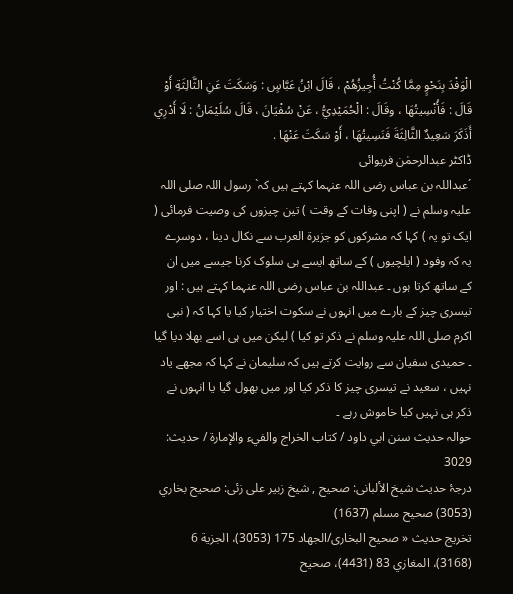الْوَفْدَ بِنَحْوٍ مِمَّا كُنْتُ أُجِيزُهُمْ ، قَالَ ابْنُ عَبَّاسٍ : وَسَكَتَ عَنِ الثَّالِثَةِ أَوْ قَالَ : فَأُنْسِيتُهَا ، وقَالَ : الْحُمَيْدِيُّ ، عَنْ سُفْيَانَ ، قَالَ سُلَيْمَانُ : لَا أَدْرِي أَذَكَرَ سَعِيدٌ الثَّالِثَةَ فَنَسِيتُهَا ، أَوْ سَكَتَ عَنْهَا .
ڈاکٹر عبدالرحمٰن فریوائی
´عبداللہ بن عباس رضی اللہ عنہما کہتے ہیں کہ` رسول اللہ صلی اللہ علیہ وسلم نے ( اپنی وفات کے وقت ) تین چیزوں کی وصیت فرمائی ( ایک تو یہ ) کہا کہ مشرکوں کو جزیرۃ العرب سے نکال دینا ، دوسرے یہ کہ وفود ( ایلچیوں ) کے ساتھ ایسے ہی سلوک کرنا جیسے میں ان کے ساتھ کرتا ہوں ۔ عبداللہ بن عباس رضی اللہ عنہما کہتے ہیں : اور تیسری چیز کے بارے میں انہوں نے سکوت اختیار کیا یا کہا کہ ( نبی اکرم صلی اللہ علیہ وسلم نے ذکر تو کیا ) لیکن میں ہی اسے بھلا دیا گیا ۔ حمیدی سفیان سے روایت کرتے ہیں کہ سلیمان نے کہا کہ مجھے یاد نہیں ، سعید نے تیسری چیز کا ذکر کیا اور میں بھول گیا یا انہوں نے ذکر ہی نہیں کیا خاموش رہے ۔
حوالہ حدیث سنن ابي داود / كتاب الخراج والفيء والإمارة / حدیث: 3029
درجۂ حدیث شیخ الألبانی: صحيح , شیخ زبیر علی زئی: صحيح بخاري (3053) صحيح مسلم (1637)
تخریج حدیث « صحیح البخاری/الجھاد 175 (3053)، الجزیة 6 (3168)، المغازي 83 (4431)، صحیح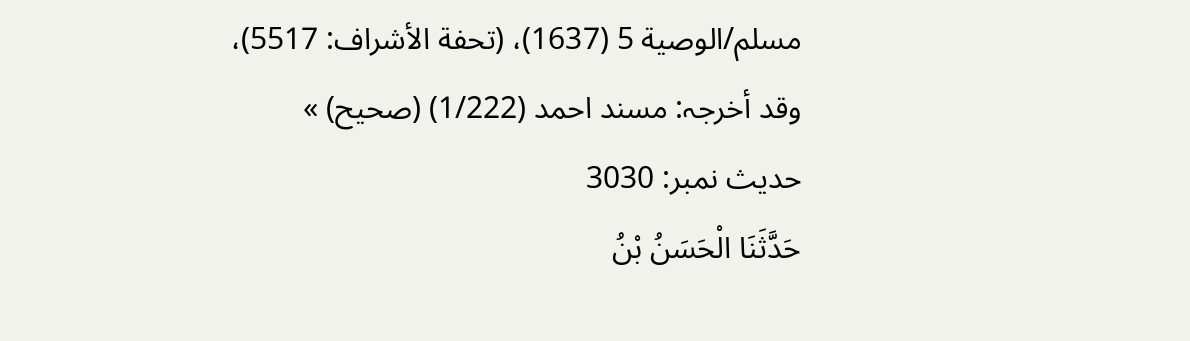مسلم/الوصیة 5 (1637)، (تحفة الأشراف: 5517)، وقد أخرجہ: مسند احمد (1/222) (صحیح) »
حدیث نمبر: 3030
حَدَّثَنَا الْحَسَنُ بْنُ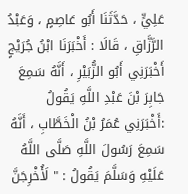عَلِيٍّ ، حَدَّثَنَا أَبُو عَاصِمٍ ، وَعَبْدُ الرَّزَّاقِ ، قَالَا : أَخْبَرَنَا ابْنُ جُرَيْجٍ أَخْبَرَنِي أَبُو الزُّبَيْرِ ، أَنَّهُ سَمِعَ جَابِرَ بْنَ عَبْدِ اللَّهِ يَقُولُ :أَخْبَرَنِي عُمَرُ بْنُ الْخَطَّابِ ، أَنَّهُ سَمِعَ رَسُولَ اللَّهِ صَلَّى اللَّهُ عَلَيْهِ وَسَلَّمَ يَقُولُ : " لَأُخْرِجَنَّ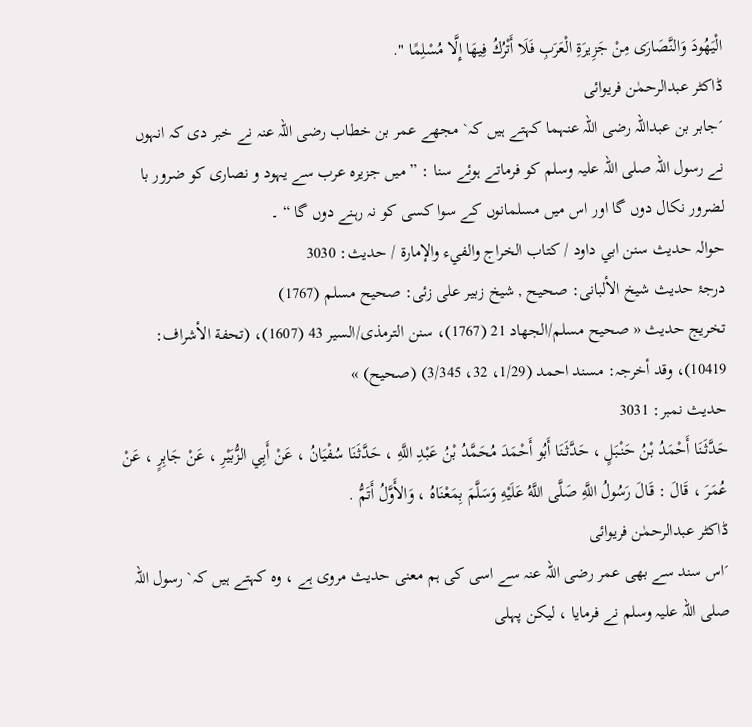الْيَهُودَ وَالنَّصَارَى مِنْ جَزِيرَةِ الْعَرَبِ فَلَا أَتْرُكُ فِيهَا إِلَّا مُسْلِمًا ".
ڈاکٹر عبدالرحمٰن فریوائی
´جابر بن عبداللہ رضی اللہ عنہما کہتے ہیں کہ` مجھے عمر بن خطاب رضی اللہ عنہ نے خبر دی کہ انہوں نے رسول اللہ صلی اللہ علیہ وسلم کو فرماتے ہوئے سنا : ” میں جزیرہ عرب سے یہود و نصاری کو ضرور با لضرور نکال دوں گا اور اس میں مسلمانوں کے سوا کسی کو نہ رہنے دوں گا “ ۔
حوالہ حدیث سنن ابي داود / كتاب الخراج والفيء والإمارة / حدیث: 3030
درجۂ حدیث شیخ الألبانی: صحيح , شیخ زبیر علی زئی: صحيح مسلم (1767)
تخریج حدیث « صحیح مسلم/الجھاد 21 (1767)، سنن الترمذی/السیر 43 (1607)، (تحفة الأشراف: 10419)، وقد أخرجہ: مسند احمد (1/29، 32، 3/345) (صحیح) »
حدیث نمبر: 3031
حَدَّثَنَا أَحْمَدُ بْنُ حَنْبَلٍ ، حَدَّثَنَا أَبُو أَحْمَدَ مُحَمَّدُ بْنُ عَبْدِ اللَّهِ ، حَدَّثَنَا سُفْيَانُ ، عَنْ أَبِي الزُّبَيْرِ ، عَنْ جَابِرٍ ، عَنْ عُمَرَ ، قَالَ : قَالَ رَسُولُ اللَّهِ صَلَّى اللَّهُ عَلَيْهِ وَسَلَّمَ بِمَعْنَاهُ ، وَالأَوَّلُ أَتَمُّ .
ڈاکٹر عبدالرحمٰن فریوائی
´اس سند سے بھی عمر رضی اللہ عنہ سے اسی کی ہم معنی حدیث مروی ہے ، وہ کہتے ہیں کہ` رسول اللہ صلی اللہ علیہ وسلم نے فرمایا ، لیکن پہلی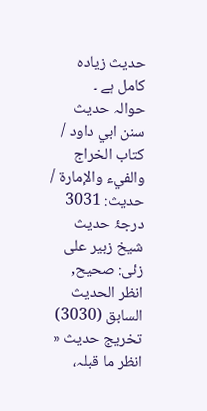حدیث زیادہ کامل ہے ۔
حوالہ حدیث سنن ابي داود / كتاب الخراج والفيء والإمارة / حدیث: 3031
درجۂ حدیث شیخ زبیر علی زئی: صحيح, انظر الحديث السابق (3030)
تخریج حدیث « انظر ما قبلہ،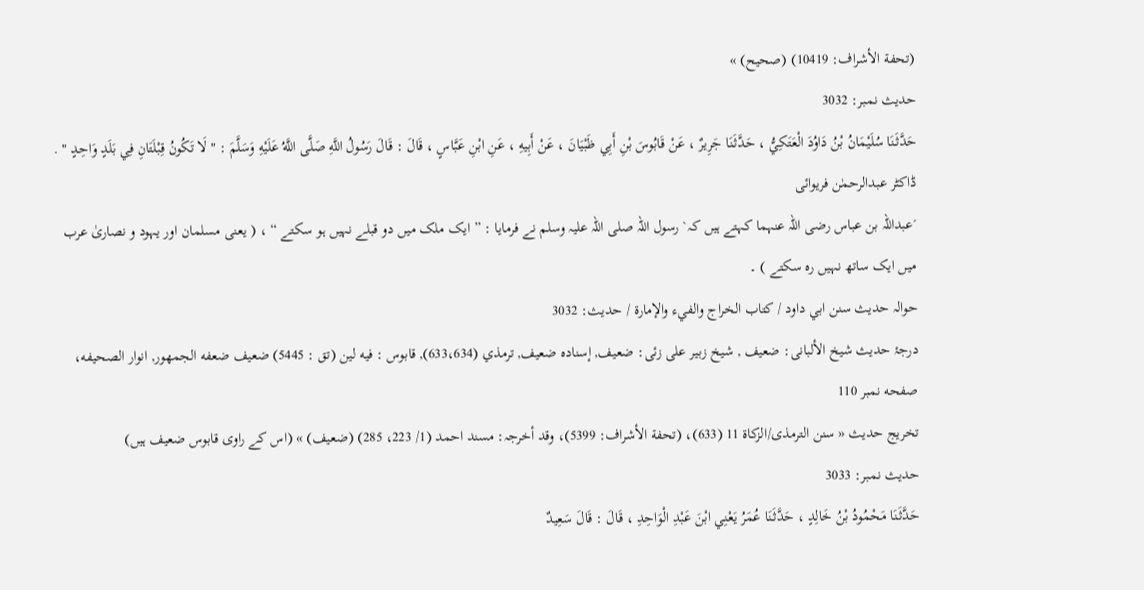(تحفة الأشراف: 10419) (صحیح) »
حدیث نمبر: 3032
حَدَّثَنَا سُلَيْمَانُ بْنُ دَاوُدَ الْعَتَكِيُّ ، حَدَّثَنَا جَرِيرٌ ، عَنْ قَابُوسَ بْنِ أَبِي ظَبْيَانَ ، عَنْ أَبِيهِ ، عَنِ ابْنِ عَبَّاسٍ ، قَالَ : قَالَ رَسُولُ اللَّهِ صَلَّى اللَّهُ عَلَيْهِ وَسَلَّمَ : " لَا تَكُونُ قِبْلَتَانِ فِي بَلَدٍ وَاحِدٍ " .
ڈاکٹر عبدالرحمٰن فریوائی
´عبداللہ بن عباس رضی اللہ عنہما کہتے ہیں کہ` رسول اللہ صلی اللہ علیہ وسلم نے فرمایا : ” ایک ملک میں دو قبلے نہیں ہو سکتے “ ، ( یعنی مسلمان اور یہود و نصاریٰ عرب میں ایک ساتھ نہیں رہ سکتے ) ۔
حوالہ حدیث سنن ابي داود / كتاب الخراج والفيء والإمارة / حدیث: 3032
درجۂ حدیث شیخ الألبانی: ضعيف , شیخ زبیر علی زئی: ضعيف, إسناده ضعيف, ترمذي (633،634), قابوس : فيه لين (تق : 5445) ضعيف ضعفه الجمهور, انوار الصحيفه، صفحه نمبر 110
تخریج حدیث « سنن الترمذی/الزکاة 11 (633)، (تحفة الأشراف: 5399)، وقد أخرجہ: مسند احمد (1/ 223، 285) (ضعیف) » (اس کے راوی قابوس ضعیف ہیں)
حدیث نمبر: 3033
حَدَّثَنَا مَحْمُودُ بْنُ خَالِدٍ ، حَدَّثَنَا عُمَرُ يَعْنِي ابْنَ عَبْدِ الْوَاحِدِ ، قَالَ : قَالَ سَعِيدٌ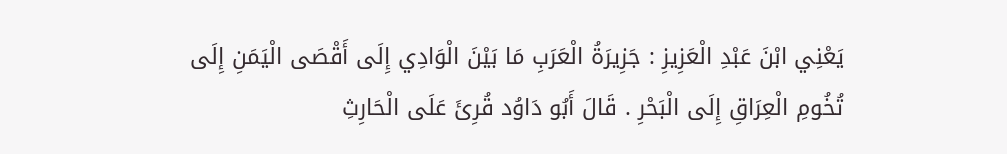يَعْنِي ابْنَ عَبْدِ الْعَزِيزِ : جَزِيرَةُ الْعَرَبِ مَا بَيْنَ الْوَادِي إِلَى أَقْصَى الْيَمَنِ إِلَى تُخُومِ الْعِرَاقِ إِلَى الْبَحْرِ . قَالَ أَبُو دَاوُد قُرِئَ عَلَى الْحَارِثِ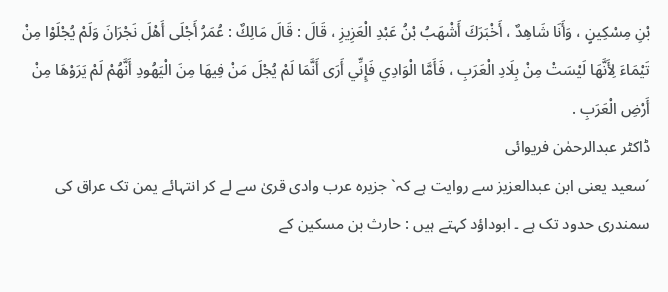بْنِ مِسْكِينٍ ، وَأَنَا شَاهِدٌ ، أَخْبَرَكَ أَشْهَبُ بْنُ عَبْدِ الْعَزِيزِ ، قَالَ : قَالَ مَالِكٌ : عُمَرُ أَجْلَى أَهْلَ نَجْرَانَ وَلَمْ يُجْلَوْا مِنْ تَيْمَاءَ لِأَنَّهَا لَيْسَتْ مِنْ بِلَادِ الْعَرَبِ ، فَأَمَّا الْوَادِي فَإِنِّي أَرَى أَنَّمَا لَمْ يُجْلَ مَنْ فِيهَا مِنَ الْيَهُودِ أَنَّهُمْ لَمْ يَرَوْهَا مِنْ أَرْضِ الْعَرَبِ .
ڈاکٹر عبدالرحمٰن فریوائی
´سعید یعنی ابن عبدالعزیز سے روایت ہے کہ` جزیرہ عرب وادی قریٰ سے لے کر انتہائے یمن تک عراق کی سمندری حدود تک ہے ۔ ابوداؤد کہتے ہیں : حارث بن مسکین کے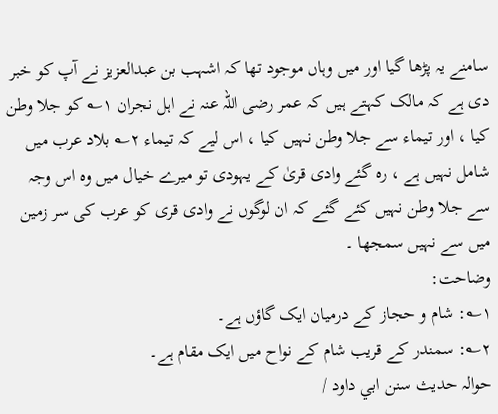سامنے یہ پڑھا گیا اور میں وہاں موجود تھا کہ اشہب بن عبدالعزیز نے آپ کو خبر دی ہے کہ مالک کہتے ہیں کہ عمر رضی اللہ عنہ نے اہل نجران ۱؎ کو جلا وطن کیا ، اور تیماء سے جلا وطن نہیں کیا ، اس لیے کہ تیماء ۲؎ بلاد عرب میں شامل نہیں ہے ، رہ گئے وادی قریٰ کے یہودی تو میرے خیال میں وہ اس وجہ سے جلا وطن نہیں کئے گئے کہ ان لوگوں نے وادی قری کو عرب کی سر زمین میں سے نہیں سمجھا ۔
وضاحت:
۱؎: شام و حجاز کے درمیان ایک گاؤں ہے۔
۲؎: سمندر کے قریب شام کے نواح میں ایک مقام ہے۔
حوالہ حدیث سنن ابي داود /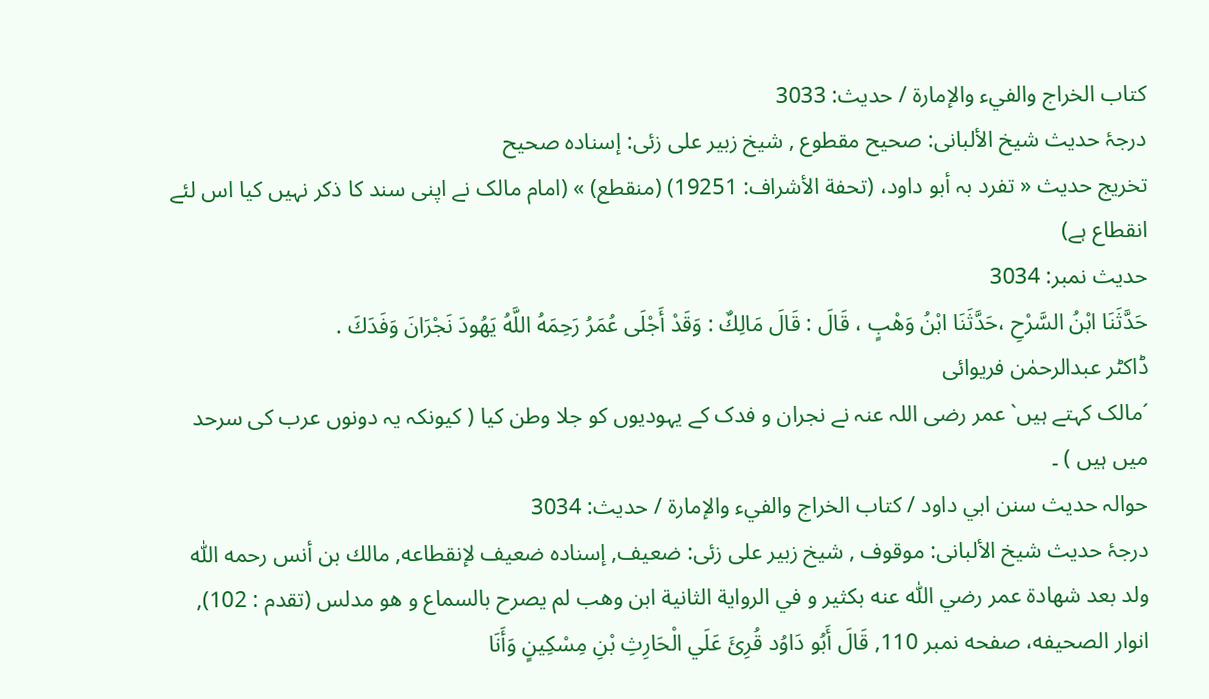كتاب الخراج والفيء والإمارة / حدیث: 3033
درجۂ حدیث شیخ الألبانی: صحيح مقطوع , شیخ زبیر علی زئی: إسناده صحيح
تخریج حدیث « تفرد بہ أبو داود، (تحفة الأشراف: 19251) (منقطع) » (امام مالک نے اپنی سند کا ذکر نہیں کیا اس لئے انقطاع ہے)
حدیث نمبر: 3034
حَدَّثَنَا ابْنُ السَّرْحِ ،حَدَّثَنَا ابْنُ وَهْبٍ ، قَالَ : قَالَ مَالِكٌ : وَقَدْ أَجْلَى عُمَرُ رَحِمَهُ اللَّهُ يَهُودَ نَجْرَانَ وَفَدَكَ .
ڈاکٹر عبدالرحمٰن فریوائی
´مالک کہتے ہیں` عمر رضی اللہ عنہ نے نجران و فدک کے یہودیوں کو جلا وطن کیا ( کیونکہ یہ دونوں عرب کی سرحد میں ہیں ) ۔
حوالہ حدیث سنن ابي داود / كتاب الخراج والفيء والإمارة / حدیث: 3034
درجۂ حدیث شیخ الألبانی: موقوف , شیخ زبیر علی زئی: ضعيف, إسناده ضعيف لإنقطاعه, مالك بن أنس رحمه اللّٰه ولد بعد شهادة عمر رضي اللّٰه عنه بكثير و في الرواية الثانية ابن وھب لم يصرح بالسماع و ھو مدلس (تقدم : 102), انوار الصحيفه، صفحه نمبر 110, قَالَ أَبُو دَاوُد قُرِئَ عَلَي الْحَارِثِ بْنِ مِسْكِينٍ وَأَنَا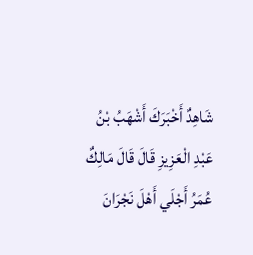شَاهِدٌ أَخْبَرَكَ أَشْهَبُ بْنُ عَبْدِ الْعَزِيزِ قَالَ قَالَ مَالِكٌ عُمَرُ أَجْلَي أَهْلَ نَجْرَانَ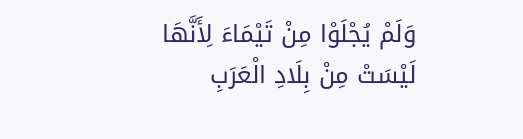وَلَمْ يُجْلَوْا مِنْ تَيْمَاءَ لِأَنَّهَا لَيْسَتْ مِنْ بِلَادِ الْعَرَبِ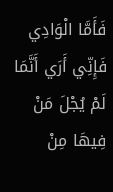فَأَمَّا الْوَادِي فَإِنِّي أَرَي أَنَّمَا لَمْ يُجْلَ مَنْ فِيهَا مِنْ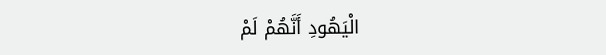الْيَهُودِ أَنَّهُمْ لَمْ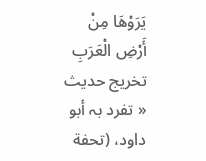يَرَوْهَا مِنْ أَرْضِ الْعَرَبِ
تخریج حدیث « تفرد بہ أبو داود، (تحفة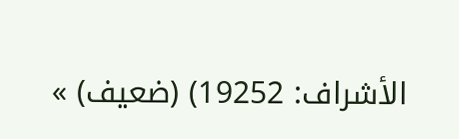الأشراف: 19252) (ضعیف) »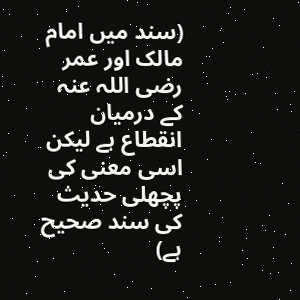(سند میں امام مالک اور عمر رضی اللہ عنہ کے درمیان انقطاع ہے لیکن اسی معنی کی پچھلی حدیث کی سند صحیح ہے)